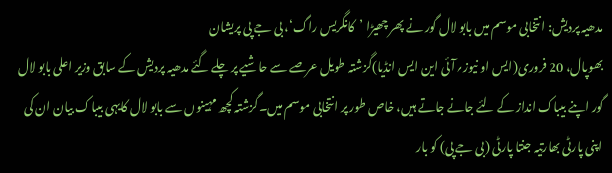مدھیہ پردیش: انتخابی موسم میں بابو لال گور نے پھر چھیڑا ’کانگریس راگ‘، بی جے پی پریشان
بھوپال، 20 فروری(ایس او نیوز؍آئی این ایس انڈیا)گزشتہ طویل عرصے سے حاشیے پر چلے گئے مدھیہ پردیش کے سابق وزیر اعلی بابو لال گور اپنے بیباک انداز کے لئے جانے جاتے ہیں، خاص طور پر انتخابی موسم میں۔گزشتہ کچھ مہینوں سے بابو لال کایہی بیباک بیان ان کی اپنی پارٹی بھارتیہ جنتا پارٹی (بی جے پی) کو بار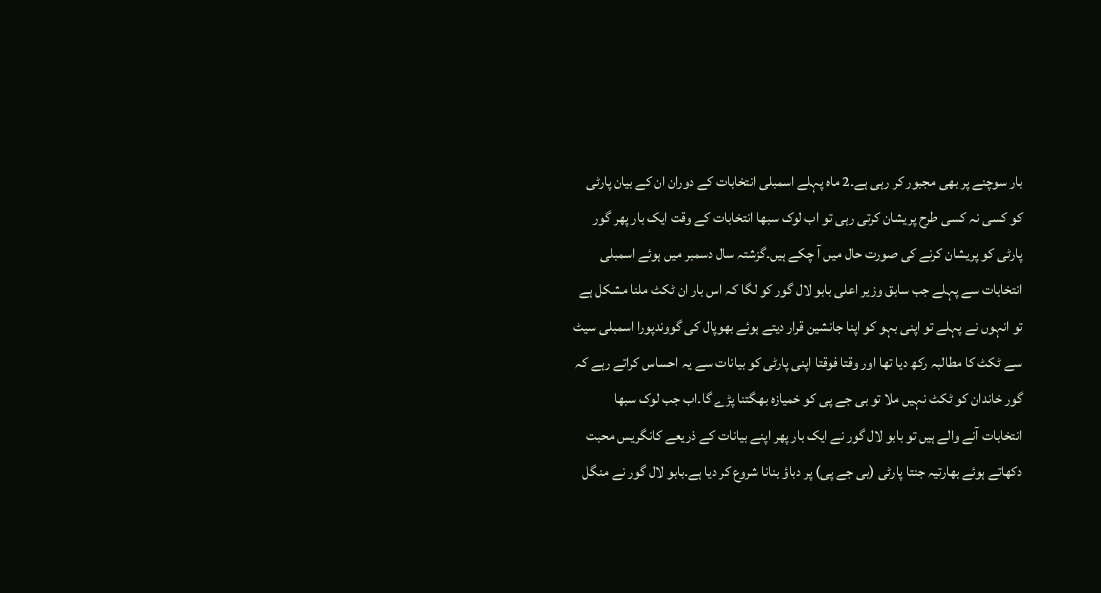بار سوچنے پر بھی مجبور کر رہی ہے۔2 ماہ پہلے اسمبلی انتخابات کے دوران ان کے بیان پارٹی کو کسی نہ کسی طرح پریشان کرتی رہی تو اب لوک سبھا انتخابات کے وقت ایک بار پھر گور پارٹی کو پریشان کرنے کی صورت حال میں آ چکے ہیں۔گزشتہ سال دسمبر میں ہوئے اسمبلی انتخابات سے پہلے جب سابق وزیر اعلی بابو لال گور کو لگا کہ اس بار ان ٹکٹ ملنا مشکل ہے تو انہوں نے پہلے تو اپنی بہو کو اپنا جانشین قرار دیتے ہوئے بھوپال کی گووندپورا اسمبلی سیٹ سے ٹکٹ کا مطالبہ رکھ دیا تھا اور وقتا فوقتا اپنی پارٹی کو بیانات سے یہ احساس کراتے رہے کہ گور خاندان کو ٹکٹ نہیں ملا تو بی جے پی کو خمیازہ بھگتنا پڑے گا۔اب جب لوک سبھا انتخابات آنے والے ہیں تو بابو لال گور نے ایک بار پھر اپنے بیانات کے ذریعے کانگریس محبت دکھاتے ہوئے بھارتیہ جنتا پارٹی (بی جے پی) پر دباؤ بنانا شروع کر دیا ہے۔بابو لال گور نے منگل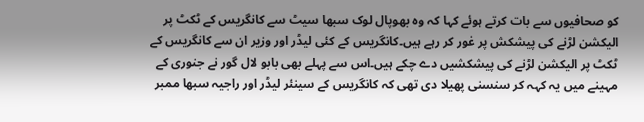کو صحافیوں سے بات کرتے ہوئے کہا کہ وہ بھوپال لوک سبھا سیٹ سے کانگریس کے ٹکٹ پر الیکشن لڑنے کی پیشکش پر غور کر رہے ہیں۔کانگریس کے کئی لیڈر اور وزیر ان سے کانگریس کے ٹکٹ پر الیکشن لڑنے کی پیشکشیں دے چکے ہیں۔اس سے پہلے بھی بابو لال گور نے جنوری کے مہینے میں یہ کہہ کر سنسنی پھیلا دی تھی کہ کانگریس کے سینئر لیڈر اور راجیہ سبھا ممبر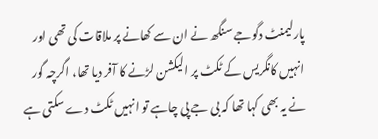پارلیمنٹ دگوجے سنگھ نے ان سے کھانے پر ملاقات کی تھی اور انہیں کانگریس کے ٹکٹ پر الیکشن لڑنے کا آفر دیا تھا، اگرچہ گور نے یہ بھی کہا تھا کہ بی جے پی چاہے تو انہیں ٹکٹ دے سکتی ہے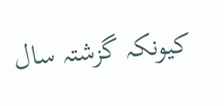کیونکہ گزشتہ سال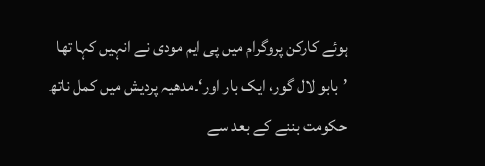ہوئے کارکن پروگرام میں پی ایم مودی نے انہیں کہا تھا ’بابو لال گور، ایک بار اور‘۔مدھیہ پردیش میں کمل ناتھ حکومت بننے کے بعد سے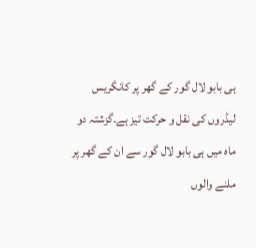ہی بابو لال گور کے گھر پر کانگریس لیڈروں کی نقل و حرکت تیز ہے۔گزشتہ دو ماہ میں ہی بابو لال گور سے ان کے گھر پر ملنے والوں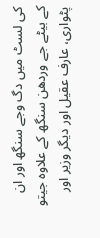کی لسٹ میں دگ وجے سنگھ اور ان کے بیٹے جے وردھن سنگھ کے علاوہ جیتو پٹواری، عارف عقیل اور دیگر وزیر اور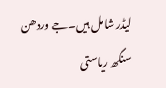لیڈر شامل ہیں۔جے وردھن سنگھ ریاستی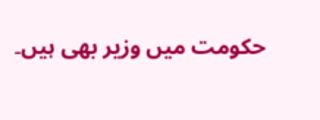حکومت میں وزیر بھی ہیں۔